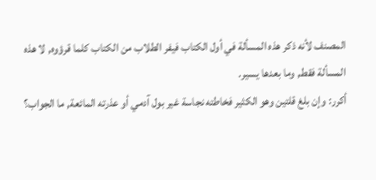المصنف لأنه ذكر هذه المسألة في أول الكتاب فيفر الطلاب من الكتاب كلما قرؤوه, لا هذه المسألة فقط, وما بعدها يسير.
أكرر: وإن بلغ قلتين وهو الكثير فخاطته نجاسة غير بول آدمي أو عذرته المائعة, ما الجواب؟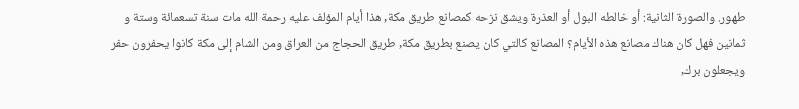طهور. والصورة الثانية: أو خالطه البول أو العذرة ويشق نزحه كمصانع طريق مكة, هذا أيام المؤلف عليه رحمة الله مات سنة تسعمائة وستة و ثمانين فهل كان هناك مصانع هذه الأيام؟ المصانع كالتي كان يصنع بطريق مكة, طريق الحجاج من العراق ومن الشام إلى مكة كانوا يحفرون حفر ويجعلون برك,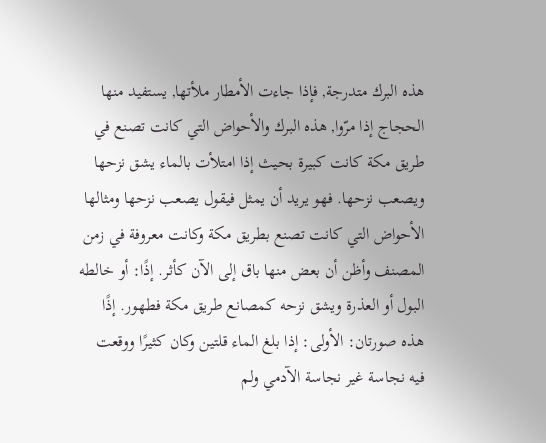هذه البرك متدرجة, فإذا جاءت الأمطار ملأتها, يستفيد منها الحجاج إذا مرّوا, هذه البرك والأحواض التي كانت تصنع في طريق مكة كانت كبيرة بحيث إذا امتلأت بالماء يشق نزحها ويصعب نزحها. فهو يريد أن يمثل فيقول يصعب نزحها ومثالها الأحواض التي كانت تصنع بطريق مكة وكانت معروفة في زمن المصنف وأظن أن بعض منها باق إلى الآن كأثر. إذًا: أو خالطه البول أو العذرة ويشق نزحه كمصانع طريق مكة فطهور. إذًا هذه صورتان: الأولى: إذا بلغ الماء قلتين وكان كثيرًا ووقعت فيه نجاسة غير نجاسة الآدمي ولم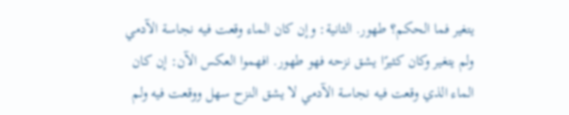يتغير فما الحكم؟ طهور. الثانية: وإن كان الماء وقعت فيه نجاسة الآدمي ولم يتغير وكان كثيرًا يشق نزحه فهو طهور. افهموا العكس الآن: إن كان الماء الذي وقعت فيه نجاسة الآدمي لا يشق النزح سهل ووقعت فيه ولم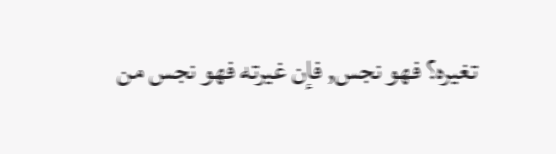تغيره؟ فهو نجس, فإن غيرته فهو نجس من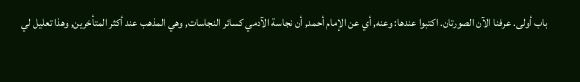باب أولى. عرفنا الآن الصورتان. اكتبوا عندها: وعنه, أي عن الإمام أحمد, أن نجاسة الآدمي كسائر النجاسات, وهي المذهب عند أكثر المتأخرين, وهذا تعليل لي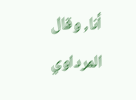أنا, وقال المرداوي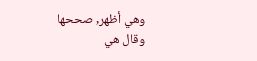وهي أظهر, صححها وقال هي